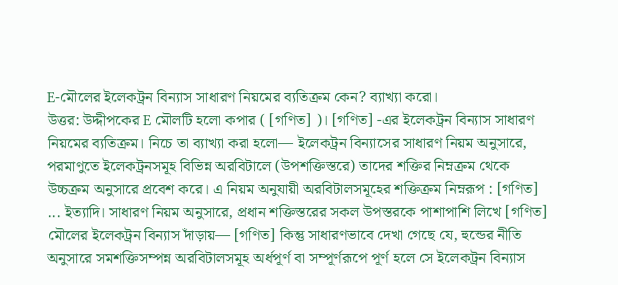E-মৌলের ইলেকট্রন বিন্যাস সাধারণ নিয়মের ব্যতিক্রম কেন? ব্যাখ্যা করো।
উত্তর: উদ্দীপকের E মৌলটি হলো কপার ( [গণিত] )। [গণিত] -এর ইলেকট্রন বিন্যাস সাধারণ নিয়মের ব্যতিক্রম। নিচে তা ব্যাখ্যা করা হলো— ইলেকট্রন বিন্যাসের সাধারণ নিয়ম অনুসারে, পরমাণুতে ইলেকট্রনসমূহ বিভিন্ন অরবিটালে (উপশক্তিস্তরে) তাদের শক্তির নিম্নক্রম থেকে উচ্চক্রম অনুসারে প্রবেশ করে। এ নিয়ম অনুযায়ী অরবিটালসমূহের শক্তিক্রম নিম্নরূপ : [গণিত] ... ইত্যাদি। সাধারণ নিয়ম অনুসারে, প্রধান শক্তিস্তরের সকল উপস্তরকে পাশাপাশি লিখে [গণিত] মৌলের ইলেকট্রন বিন্যাস দাঁড়ায়— [গণিত] কিন্তু সাধারণভাবে দেখা গেছে যে, হুন্ডের নীতি অনুসারে সমশক্তিসম্পন্ন অরবিটালসমূহ অর্ধপূর্ণ বা সম্পূর্ণরূপে পূর্ণ হলে সে ইলেকট্রন বিন্যাস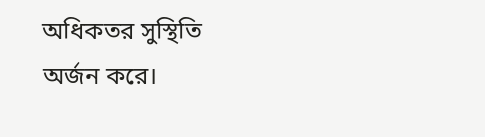অধিকতর সুস্থিতি অর্জন করে।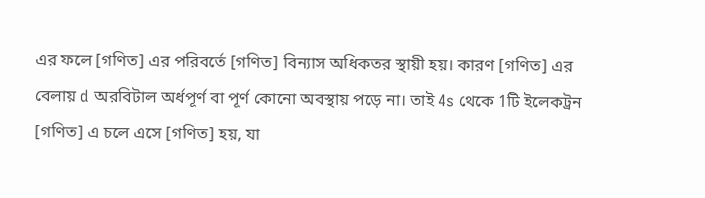এর ফলে [গণিত] এর পরিবর্তে [গণিত] বিন্যাস অধিকতর স্থায়ী হয়। কারণ [গণিত] এর বেলায় d অরবিটাল অর্ধপূর্ণ বা পূর্ণ কোনো অবস্থায় পড়ে না। তাই 4s থেকে 1টি ইলেকট্রন [গণিত] এ চলে এসে [গণিত] হয়, যা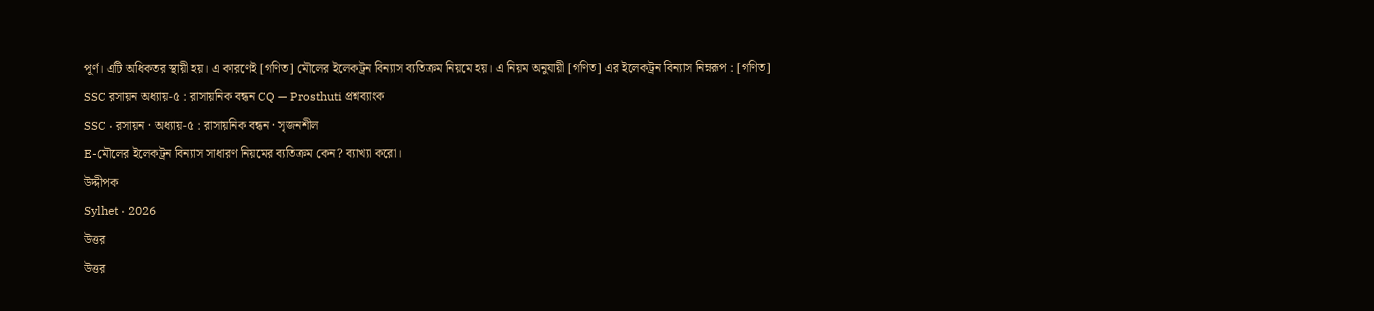পূর্ণ। এটি অধিকতর স্থায়ী হয়। এ কারণেই [গণিত] মৌলের ইলেকট্রন বিন্যাস ব্যতিক্রম নিয়মে হয়। এ নিয়ম অনুযায়ী [গণিত] এর ইলেকট্রন বিন্যাস নিম্নরূপ : [গণিত]
SSC রসায়ন অধ্যায়-৫ : রাসায়নিক বন্ধন CQ — Prosthuti প্রশ্নব্যাংক
SSC · রসায়ন · অধ্যায়-৫ : রাসায়নিক বন্ধন · সৃজনশীল
E-মৌলের ইলেকট্রন বিন্যাস সাধারণ নিয়মের ব্যতিক্রম কেন? ব্যাখ্যা করো।
উদ্দীপক
Sylhet · 2026
উত্তর
উত্তর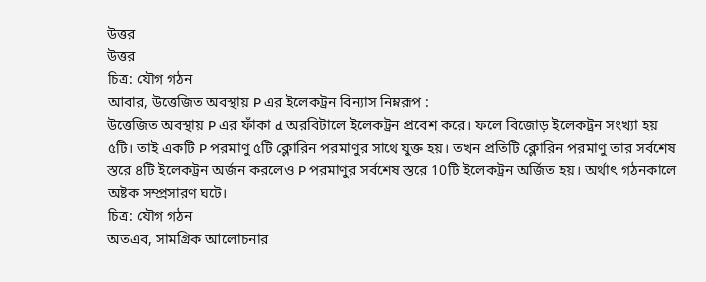উত্তর
উত্তর
চিত্র: যৌগ গঠন
আবার, উত্তেজিত অবস্থায় P এর ইলেকট্রন বিন্যাস নিম্নরূপ :
উত্তেজিত অবস্থায় P এর ফাঁকা d অরবিটালে ইলেকট্রন প্রবেশ করে। ফলে বিজোড় ইলেকট্রন সংখ্যা হয় ৫টি। তাই একটি P পরমাণু ৫টি ক্লোরিন পরমাণুর সাথে যুক্ত হয়। তখন প্রতিটি ক্লোরিন পরমাণু তার সর্বশেষ স্তরে ৪টি ইলেকট্রন অর্জন করলেও P পরমাণুর সর্বশেষ স্তরে 10টি ইলেকট্রন অর্জিত হয়। অর্থাৎ গঠনকালে অষ্টক সম্প্রসারণ ঘটে।
চিত্র: যৌগ গঠন
অতএব, সামগ্রিক আলোচনার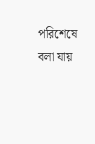পরিশেষে বলা যায়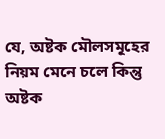যে, অষ্টক মৌলসমূহের নিয়ম মেনে চলে কিন্তু অষ্টক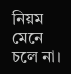নিয়ম মেনে চলে না।